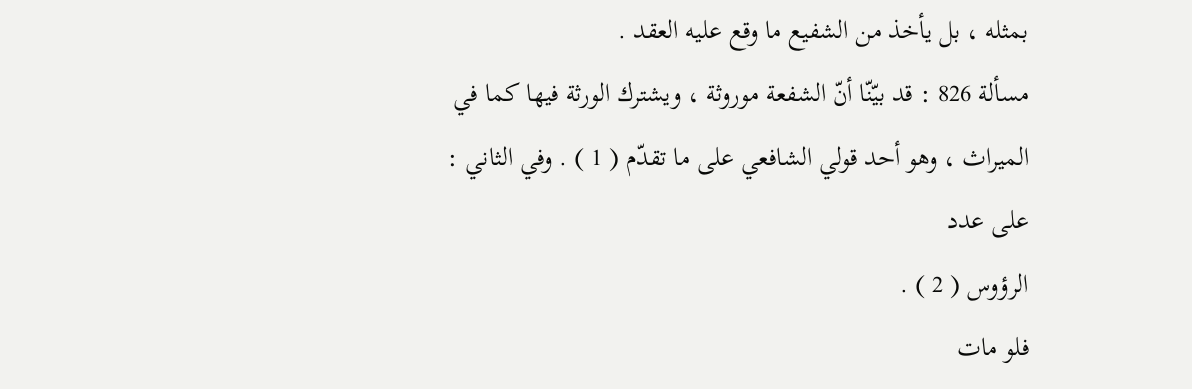بمثله ، بل يأخذ من الشفيع ما وقع عليه العقد .
مسألة 826 : قد بيّنّا أنّ الشفعة موروثة ، ويشترك الورثة فيها كما في
الميراث ، وهو أحد قولي الشافعي على ما تقدّم ( 1 ) . وفي الثاني : على عدد
الرؤوس ( 2 ) .
فلو مات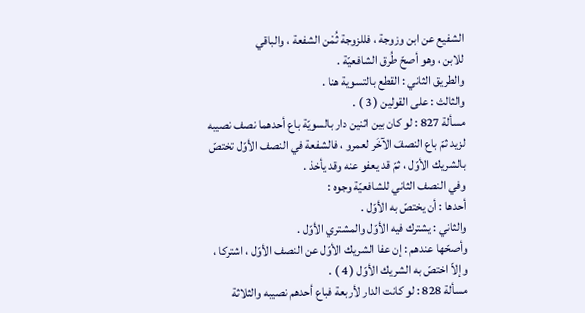الشفيع عن ابن وزوجة ، فللزوجة ثُمْن الشفعة ، والباقي
للابن ، وهو أصحّ طُرق الشافعيّة .
والطريق الثاني : القطع بالتسوية هنا .
والثالث : على القولين ( 3 ) .
مسألة 827 : لو كان بين اثنين دار بالسويّة باع أحدهما نصف نصيبه
لزيد ثمّ باع النصفَ الآخَر لعمرو ، فالشفعة في النصف الأوّل تختصّ
بالشريك الأوّل ، ثمّ قد يعفو عنه وقد يأخذ .
وفي النصف الثاني للشافعيّة وجوه :
أحدها : أن يختصّ به الأوّل .
والثاني : يشترك فيه الأوّل والمشتري الأوّل .
وأصحّها عندهم : إن عفا الشريك الأوّل عن النصف الأوّل ، اشتركا ،
وإلاّ اختصّ به الشريك الأوّل ( 4 ) .
مسألة 828 : لو كانت الدار لأربعة فباع أحدهم نصيبه والثلاثة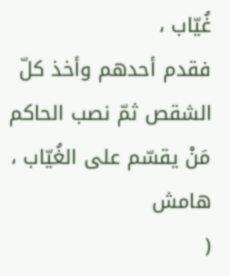غُيّاب ،
فقدم أحدهم وأخذ كلّ الشقص ثمّ نصب الحاكم مَنْ يقسّم على الغُيّاب ،
هامش
(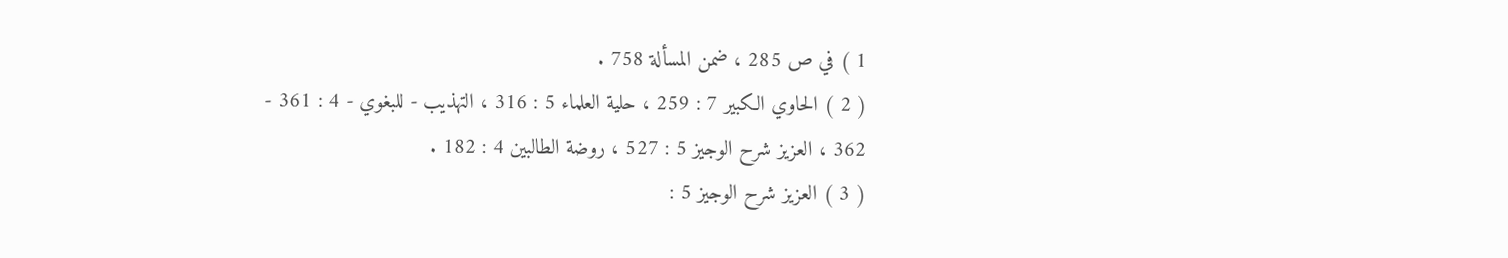1 ) في ص 285 ، ضمن المسألة 758 .
( 2 ) الحاوي الكبير 7 : 259 ، حلية العلماء 5 : 316 ، التهذيب - للبغوي - 4 : 361 -
362 ، العزيز شرح الوجيز 5 : 527 ، روضة الطالبين 4 : 182 .
( 3 ) العزيز شرح الوجيز 5 :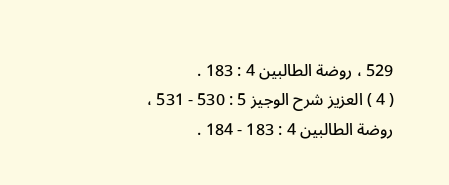529 ، روضة الطالبين 4 : 183 .
( 4 ) العزيز شرح الوجيز 5 : 530 - 531 ، روضة الطالبين 4 : 183 - 184 .